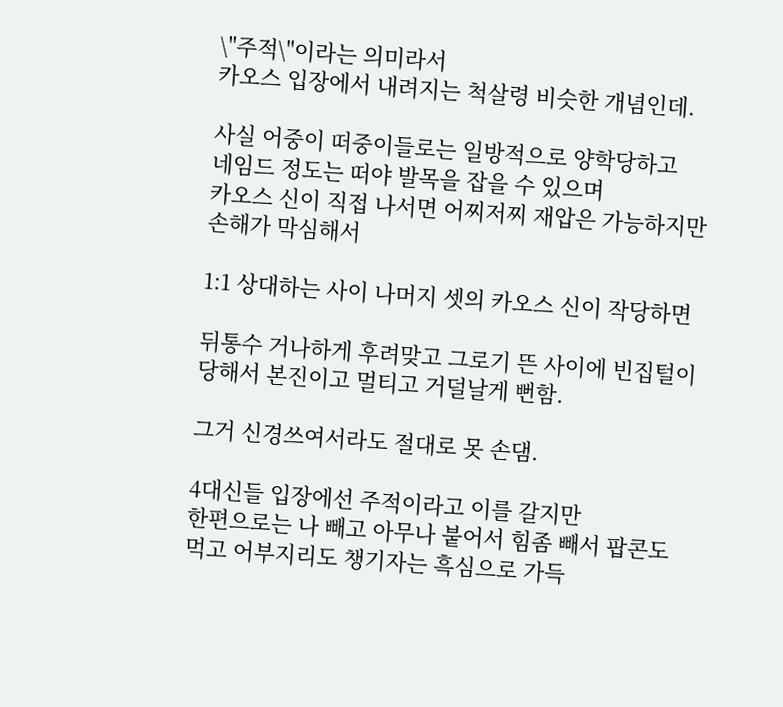\"주적\"이라는 의미라서
카오스 입장에서 내려지는 척살령 비슷한 개념인데.

사실 어중이 떠중이들로는 일방적으로 양학당하고
네임드 정도는 떠야 발목을 잡을 수 있으며
카오스 신이 직접 나서면 어찌저찌 재압은 가능하지만
손해가 막심해서

1:1 상대하는 사이 나머지 셋의 카오스 신이 작당하면

뒤통수 거나하게 후려맞고 그로기 뜬 사이에 빈집털이 당해서 본진이고 멀티고 거덜날게 뻔함.

그거 신경쓰여서라도 절대로 못 손댐.

4대신들 입장에선 주적이라고 이를 갈지만
한편으로는 나 빼고 아무나 붙어서 힘좀 빼서 팝콘도 먹고 어부지리도 챙기자는 흑심으로 가득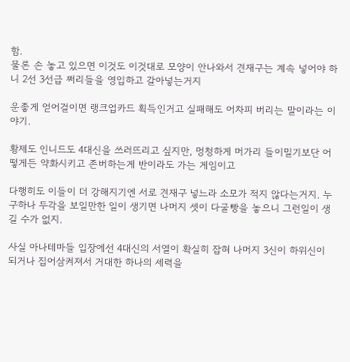함.
물론 손 놓고 있으면 이것도 이것대로 모양이 안나와서 견재구는 계속 넣어야 하니 2선 3선급 쩌리들을 영입하고 갈아넣는거지

운좋게 얻어걸이면 랭크업카드 획득인거고 실패해도 어차피 버리는 말이라는 이야기.

황제도 인니드도 4대신을 쓰러뜨리고 싶지만, 멍청하게 머가리 들이밀기보단 어떻게든 약화시키고 존버하는게 반이라도 가는 게임이고

다행히도 이들이 더 강해지기엔 서로 견재구 넣느라 소모가 적지 않다는거지. 누구하나 두각을 보일만한 일이 생기면 나머지 셋이 다굴빵을 놓으니 그런일이 생길 수가 없지.

사실 아나테마들 입장에선 4대신의 서열이 확실히 잡혀 나머지 3신이 하위신이 되거나 집어삼켜져서 거대한 하나의 세력을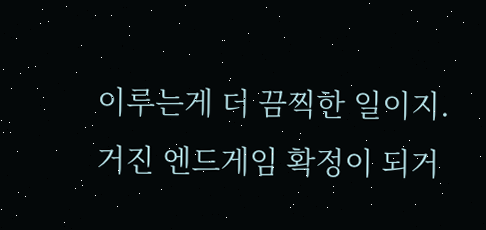이루는게 더 끔찍한 일이지.
거진 엔드게임 확정이 되거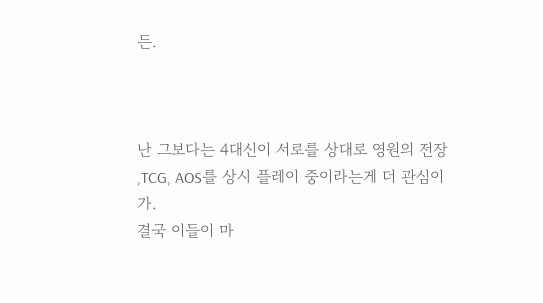든.



난 그보다는 4대신이 서로를 상대로 영원의 전장 ,TCG, AOS를 상시 플레이 중이라는게 더 관심이 가.
결국 이들이 마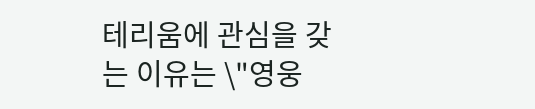테리움에 관심을 갖는 이유는 \"영웅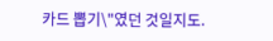카드 뽑기\"였던 것일지도.